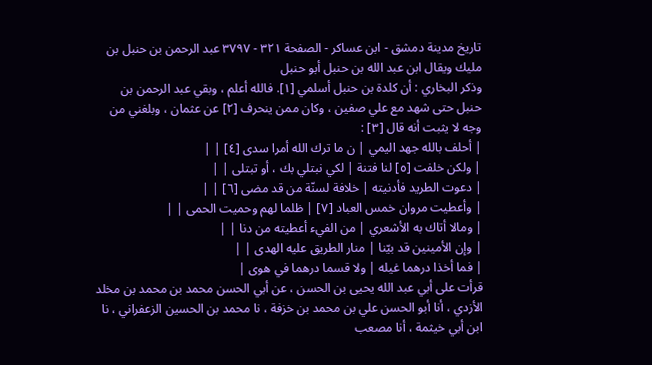تاريخ مدينة دمشق - ابن عساكر - الصفحة ٣٢١ - ٣٧٩٧ عبد الرحمن بن حنبل بن مليك ويقال ابن عبد الله بن حنبل أبو حنبل
وذكر البخاري : أن كلدة بن حنبل أسلمي [١]. فالله أعلم ، وبقي عبد الرحمن بن حنبل حتى شهد مع علي صفين ، وكان ممن ينحرف [٢] عن عثمان ، وبلغني من وجه لا يثبت أنه قال [٣] :
| أحلف بالله جهد اليمي | ن ما ترك الله أمرا سدى [٤] | |
| ولكن خلفت [٥] لنا فتنة | لكي نبتلي بك ، أو تبتلى | |
| دعوت الطريد فأدنيته | خلافة لسنّة من قد مضى [٦] | |
| وأعطيت مروان خمس العباد [٧] | ظلما لهم وحميت الحمى | |
| ومالا أتاك به الأشعري | من الفيء أعطيته من دنا | |
| وإن الأمينين قد بيّنا | منار الطريق عليه الهدى | |
| فما أخذا درهما غيله | ولا قسما درهما في هوى |
قرأت على أبي عبد الله يحيى بن الحسن ، عن أبي الحسن محمد بن محمد بن مخلد الأزدي ، أنا أبو الحسن علي بن محمد بن خزفة ، نا محمد بن الحسين الزعفراني ، نا ابن أبي خيثمة ، أنا مصعب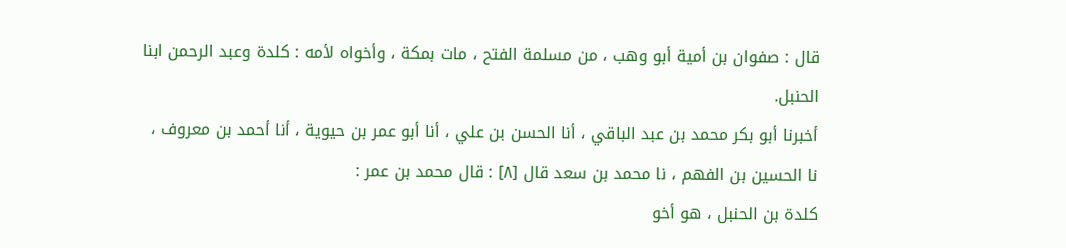قال : صفوان بن أمية أبو وهب ، من مسلمة الفتح ، مات بمكة ، وأخواه لأمه : كلدة وعبد الرحمن ابنا الحنبل.
أخبرنا أبو بكر محمد بن عبد الباقي ، أنا الحسن بن علي ، أنا أبو عمر بن حيوية ، أنا أحمد بن معروف ، نا الحسين بن الفهم ، نا محمد بن سعد قال [٨] : قال محمد بن عمر :
كلدة بن الحنبل ، هو أخو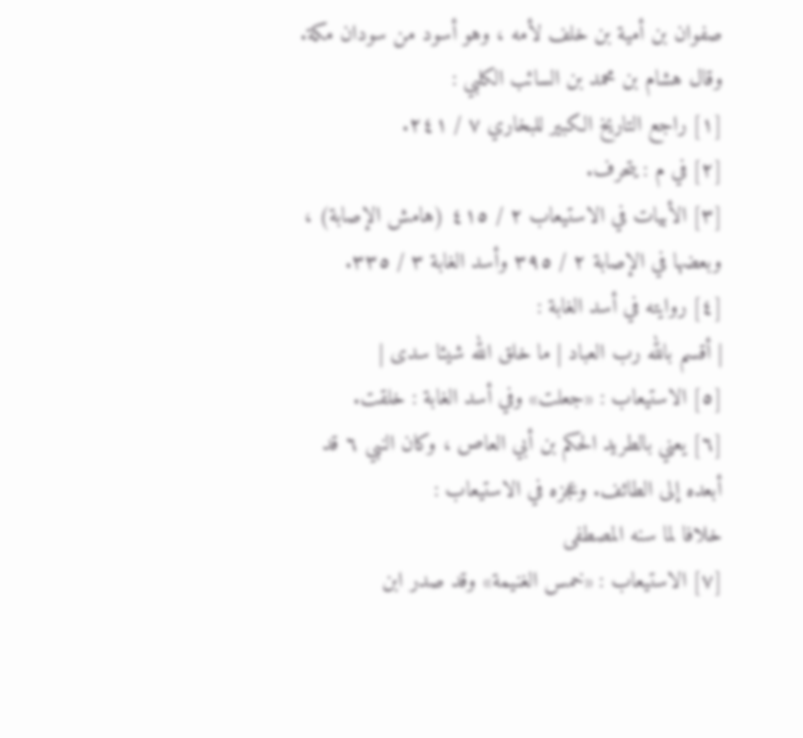صفوان بن أمية بن خلف لأمه ، وهو أسود من سودان مكة. وقال هشام بن محمد بن السائب الكلبي :
[١] راجع التاريخ الكبير للبخاري ٧ / ٢٤١.
[٢] في م : يتحرف.
[٣] الأبيات في الاستيعاب ٢ / ٤١٥ (هامش الإصابة) ، وبعضها في الإصابة ٢ / ٣٩٥ وأسد الغابة ٣ / ٣٣٥.
[٤] روايته في أسد الغابة :
| أقسم بالله رب العباد | ما خلق الله شيئا سدى |
[٥] الاستيعاب : «جعلت» وفي أسد الغابة : خلقت.
[٦] يعني بالطريد الحكم بن أبي العاص ، وكان النبي ٦ قد أبعده إلى الطائف. وعجزه في الاستيعاب :
خلافا لما سنه المصطفى
[٧] الاستيعاب : «خمس الغنيمة» وقد صدر ابن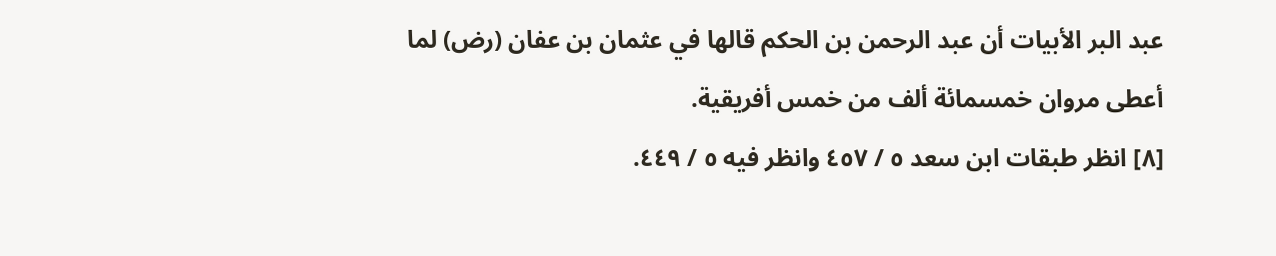عبد البر الأبيات أن عبد الرحمن بن الحكم قالها في عثمان بن عفان (رض) لما أعطى مروان خمسمائة ألف من خمس أفريقية.
[٨] انظر طبقات ابن سعد ٥ / ٤٥٧ وانظر فيه ٥ / ٤٤٩.